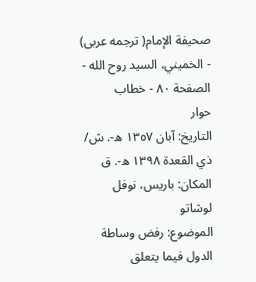صحيفة الإمام( ترجمه عربى) - الخميني، السيد روح الله - الصفحة ٨٠ - خطاب
حوار
التاريخ: آبان ١٣٥٧ ه-. ش/ ذي القعدة ١٣٩٨ ه-. ق
المكان: باريس، نوفل لوشاتو
الموضوع: رفض وساطة الدول فيما يتعلق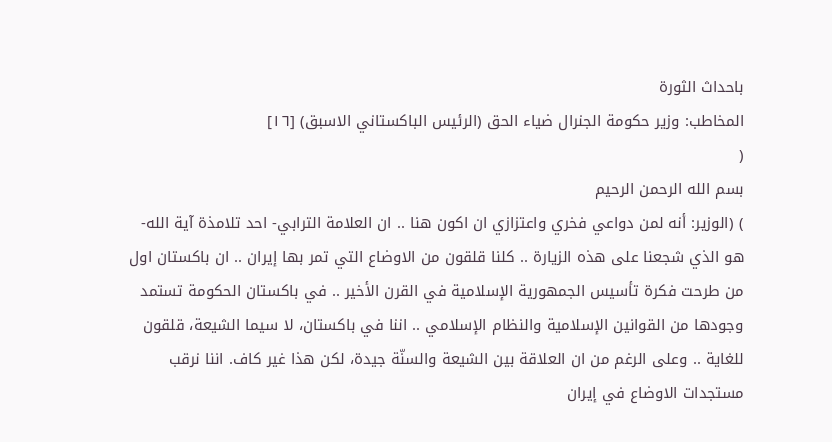باحداث الثورة
المخاطب: وزير حكومة الجنرال ضياء الحق (الرئيس الباكستاني الاسبق) [١٦]
(
بسم الله الرحمن الرحيم
) (الوزير: أنه لمن دواعي فخري واعتزازي ان اكون هنا .. ان العلامة الترابي- احد تلامذة آية الله- هو الذي شجعنا على هذه الزيارة .. كلنا قلقون من الاوضاع التي تمر بها إيران .. ان باكستان اول من طرحت فكرة تأسيس الجمهورية الإسلامية في القرن الأخير .. في باكستان الحكومة تستمد وجودها من القوانين الإسلامية والنظام الإسلامي .. اننا في باكستان، لا سيما الشيعة، قلقون للغاية .. وعلى الرغم من ان العلاقة بين الشيعة والسنّة جيدة، لكن هذا غير كاف. اننا نرقب مستجدات الاوضاع في إيران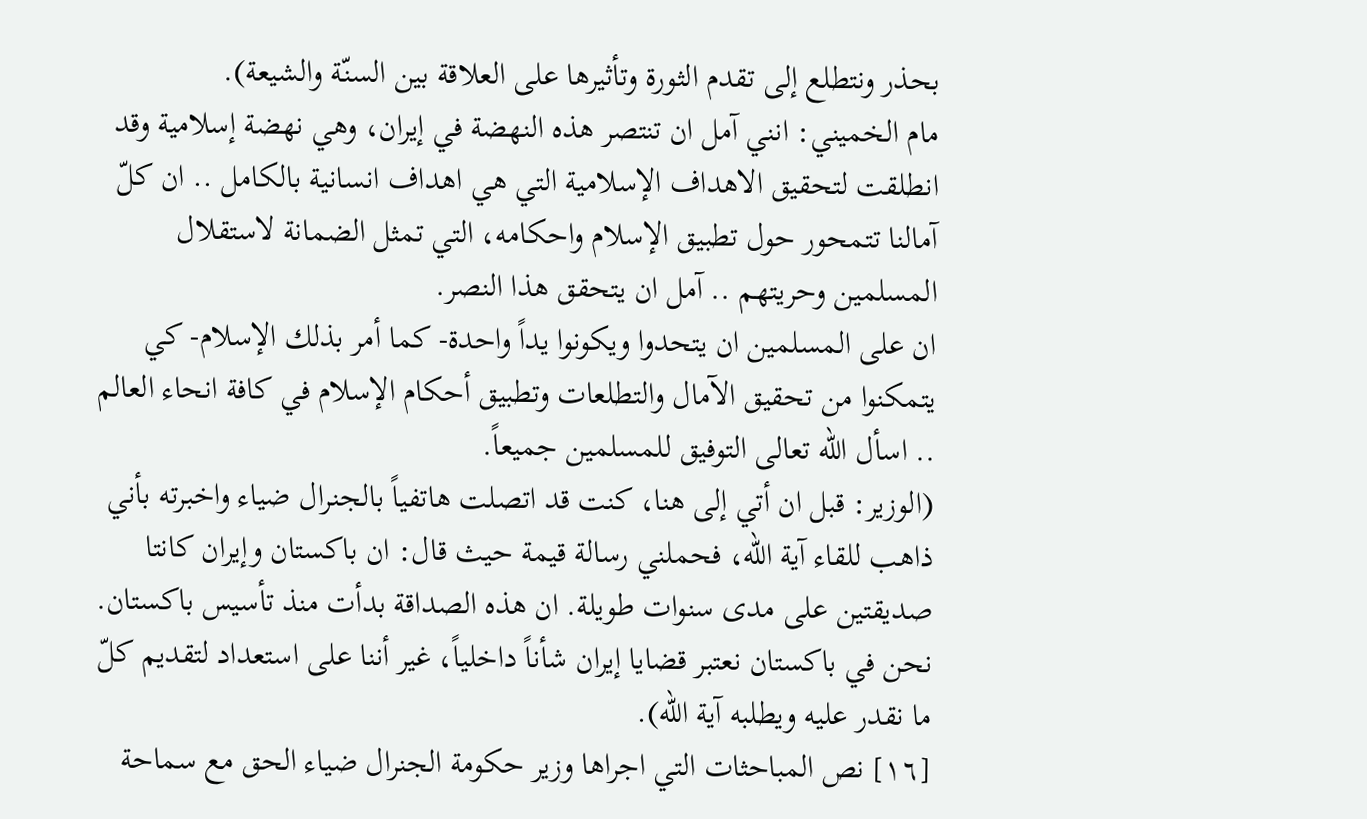بحذر ونتطلع إلى تقدم الثورة وتأثيرها على العلاقة بين السنّة والشيعة).
مام الخميني: انني آمل ان تنتصر هذه النهضة في إيران، وهي نهضة إسلامية وقد انطلقت لتحقيق الاهداف الإسلامية التي هي اهداف انسانية بالكامل .. ان كلّ آمالنا تتمحور حول تطبيق الإسلام واحكامه، التي تمثل الضمانة لاستقلال المسلمين وحريتهم .. آمل ان يتحقق هذا النصر.
ان على المسلمين ان يتحدوا ويكونوا يداً واحدة- كما أمر بذلك الإسلام- كي يتمكنوا من تحقيق الآمال والتطلعات وتطبيق أحكام الإسلام في كافة انحاء العالم .. اسأل الله تعالى التوفيق للمسلمين جميعاً.
(الوزير: قبل ان أتي إلى هنا، كنت قد اتصلت هاتفياً بالجنرال ضياء واخبرته بأني ذاهب للقاء آية الله، فحملني رسالة قيمة حيث قال: ان باكستان وإيران كانتا صديقتين على مدى سنوات طويلة. ان هذه الصداقة بدأت منذ تأسيس باكستان. نحن في باكستان نعتبر قضايا إيران شأناً داخلياً، غير أننا على استعداد لتقديم كلّ ما نقدر عليه ويطلبه آية الله).
[١٦] نص المباحثات التي اجراها وزير حكومة الجنرال ضياء الحق مع سماحة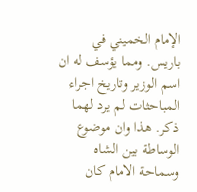الإمام الخميني في باريس. ومما يؤسف له ان اسم الوزير وتاريخ اجراء المباحثات لم يرد لهما ذكر. هذا وان موضوع الوساطة بين الشاه وسماحة الامام كان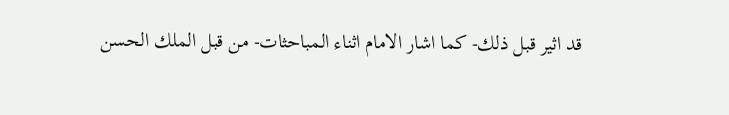قد اثير قبل ذلك- كما اشار الامام اثناء المباحثات- من قبل الملك الحسن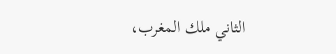الثاني ملك المغرب،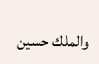والملك حسين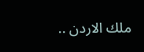ملك الاردن ..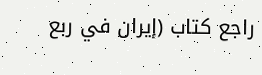راجع كتاب (إيران في ربع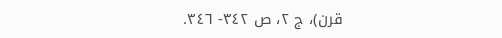قرن)، ج ٢، ص ٣٤٢- ٣٤٦.